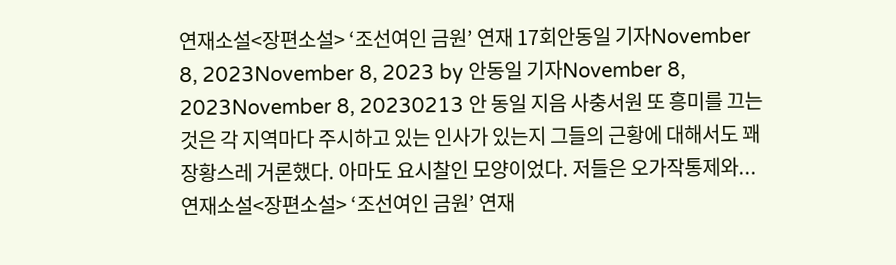연재소설<장편소설> ‘조선여인 금원’ 연재 17회안동일 기자November 8, 2023November 8, 2023 by 안동일 기자November 8, 2023November 8, 20230213 안 동일 지음 사충서원 또 흥미를 끄는 것은 각 지역마다 주시하고 있는 인사가 있는지 그들의 근황에 대해서도 꽤 장황스레 거론했다. 아마도 요시찰인 모양이었다. 저들은 오가작통제와...
연재소설<장편소설> ‘조선여인 금원’ 연재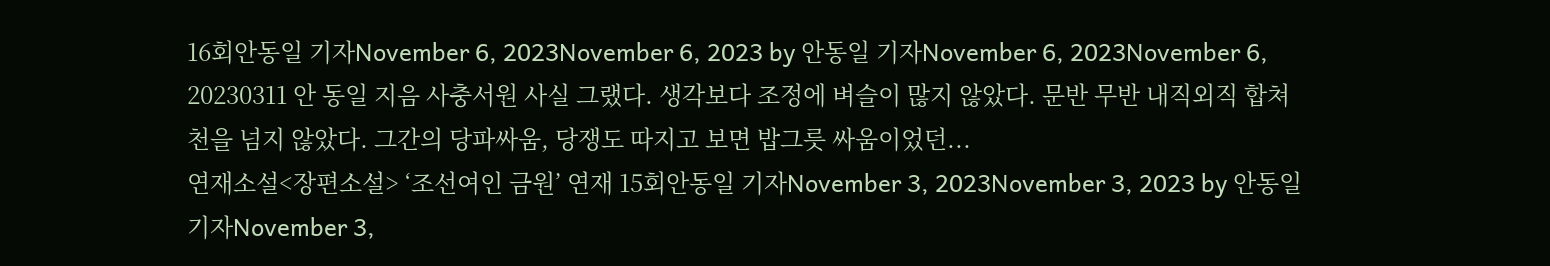16회안동일 기자November 6, 2023November 6, 2023 by 안동일 기자November 6, 2023November 6, 20230311 안 동일 지음 사충서원 사실 그랬다. 생각보다 조정에 벼슬이 많지 않았다. 문반 무반 내직외직 합쳐 천을 넘지 않았다. 그간의 당파싸움, 당쟁도 따지고 보면 밥그릇 싸움이었던...
연재소설<장편소설> ‘조선여인 금원’ 연재 15회안동일 기자November 3, 2023November 3, 2023 by 안동일 기자November 3,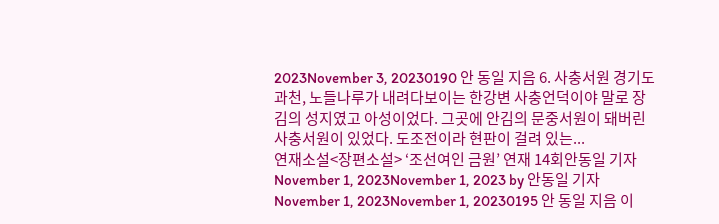2023November 3, 20230190 안 동일 지음 6. 사충서원 경기도 과천, 노들나루가 내려다보이는 한강변 사충언덕이야 말로 장김의 성지였고 아성이었다. 그곳에 안김의 문중서원이 돼버린 사충서원이 있었다. 도조전이라 현판이 걸려 있는...
연재소설<장편소설> ‘조선여인 금원’ 연재 14회안동일 기자November 1, 2023November 1, 2023 by 안동일 기자November 1, 2023November 1, 20230195 안 동일 지음 이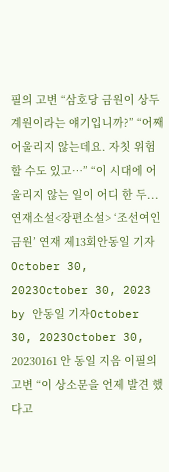필의 고변 “삼호당 금원이 상두계원이라는 얘기입니까?” “어째 어울리지 않는데요. 자칫 위험 할 수도 있고…” “이 시대에 어울리지 않는 일이 어디 한 두...
연재소설<장편소설> ‘조선여인 금원’ 연재 제13회안동일 기자October 30, 2023October 30, 2023 by 안동일 기자October 30, 2023October 30, 20230161 안 동일 지음 이필의 고변 “이 상소문을 언제 발견 했다고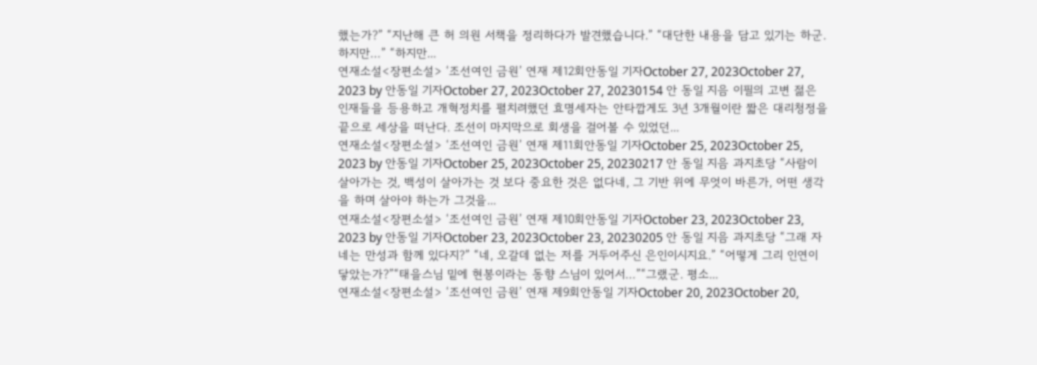했는가?” “지난해 큰 허 의원 서책을 정리하다가 발견했습니다.” “대단한 내용을 담고 있기는 하군. 하지만…” “하지만...
연재소설<장편소설> ‘조선여인 금원’ 연재 제12회안동일 기자October 27, 2023October 27, 2023 by 안동일 기자October 27, 2023October 27, 20230154 안 동일 지음 이필의 고변 젊은 인재들을 등용하고 개혁정치를 펼치려했던 효명세자는 안타깝게도 3년 3개월이란 짧은 대리청정을 끝으로 세상을 떠난다. 조선이 마지막으로 회생을 걸어볼 수 있었던...
연재소설<장편소설> ‘조선여인 금원’ 연재 제11회안동일 기자October 25, 2023October 25, 2023 by 안동일 기자October 25, 2023October 25, 20230217 안 동일 지음 과지초당 “사람이 살아가는 것, 백성이 살아가는 것 보다 중요한 것은 없다네, 그 기반 위에 무엇이 바른가, 어떤 생각을 하며 살아야 하는가 그것을...
연재소설<장편소설> ‘조선여인 금원’ 연재 제10회안동일 기자October 23, 2023October 23, 2023 by 안동일 기자October 23, 2023October 23, 20230205 안 동일 지음 과지초당 “그래 자네는 만성과 함께 있다지?” “네, 오갈데 없는 저를 거두어주신 은인이시지요.” “어떻게 그리 인연이 닿았는가?”“태을스님 밑에 현봉이라는 동향 스님이 있어서…”“그랬군. 평소...
연재소설<장편소설> ‘조선여인 금원’ 연재 제9회안동일 기자October 20, 2023October 20,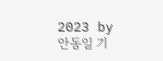2023 by 안동일 기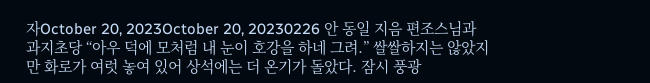자October 20, 2023October 20, 20230226 안 동일 지음 편조스님과 과지초당 “아우 덕에 모처럼 내 눈이 호강을 하네 그려.” 쌀쌀하지는 않았지만 화로가 여럿 놓여 있어 상석에는 더 온기가 돌았다. 잠시 풍광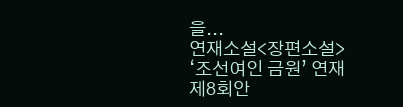을...
연재소설<장편소설> ‘조선여인 금원’ 연재 제8회안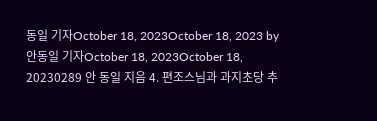동일 기자October 18, 2023October 18, 2023 by 안동일 기자October 18, 2023October 18, 20230289 안 동일 지음 4. 편조스님과 과지초당 추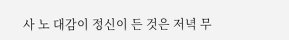사 노 대감이 정신이 든 것은 저녁 무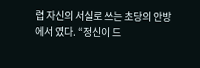렵 자신의 서실로 쓰는 초당의 안방에서 였다. “정신이 드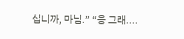십니까, 마님.” “응 그래....